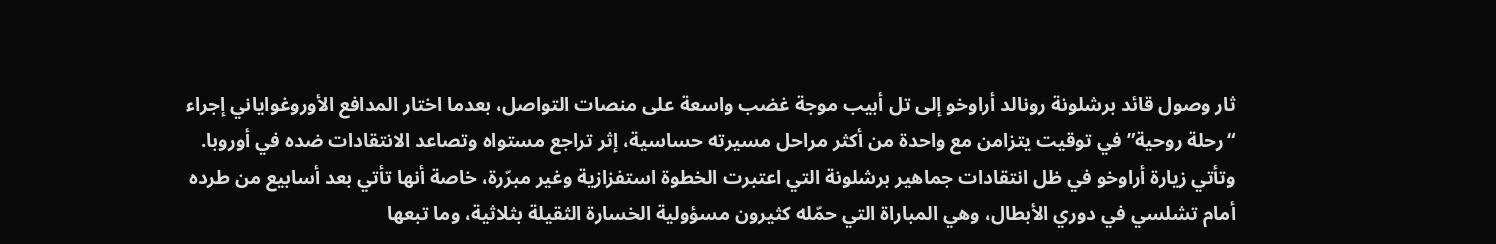ثار وصول قائد برشلونة رونالد أراوخو إلى تل أبيب موجة غضب واسعة على منصات التواصل، بعدما اختار المدافع الأوروغواياني إجراء “رحلة روحية” في توقيت يتزامن مع واحدة من أكثر مراحل مسيرته حساسية، إثر تراجع مستواه وتصاعد الانتقادات ضده في أوروبا.
وتأتي زيارة أراوخو في ظل انتقادات جماهير برشلونة التي اعتبرت الخطوة استفزازية وغير مبرّرة، خاصة أنها تأتي بعد أسابيع من طرده أمام تشلسي في دوري الأبطال، وهي المباراة التي حمّله كثيرون مسؤولية الخسارة الثقيلة بثلاثية، وما تبعها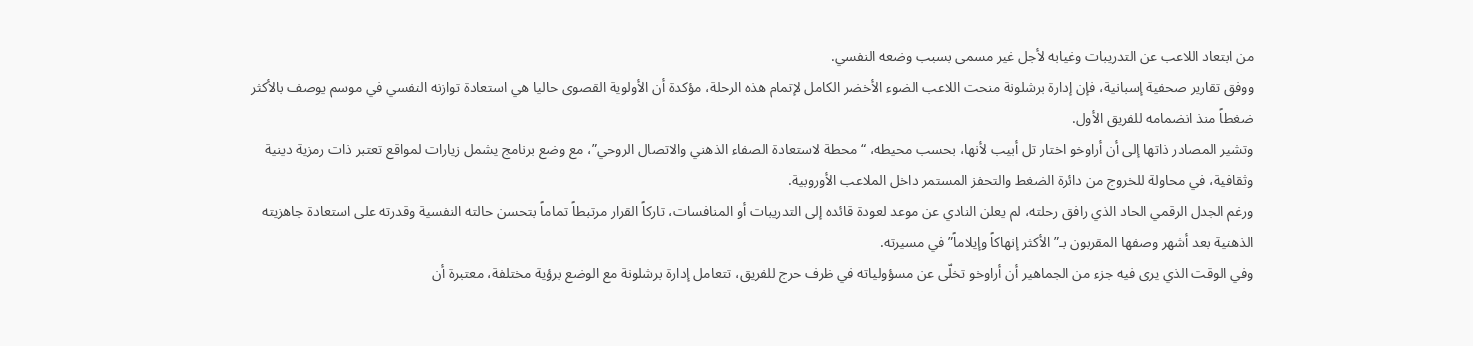من ابتعاد اللاعب عن التدريبات وغيابه لأجل غير مسمى بسبب وضعه النفسي.
ووفق تقارير صحفية إسبانية، فإن إدارة برشلونة منحت اللاعب الضوء الأخضر الكامل لإتمام هذه الرحلة، مؤكدة أن الأولوية القصوى حاليا هي استعادة توازنه النفسي في موسم يوصف بالأكثر ضغطاً منذ انضمامه للفريق الأول.
وتشير المصادر ذاتها إلى أن أراوخو اختار تل أبيب لأنها، بحسب محيطه، “محطة لاستعادة الصفاء الذهني والاتصال الروحي”، مع وضع برنامج يشمل زيارات لمواقع تعتبر ذات رمزية دينية وثقافية، في محاولة للخروج من دائرة الضغط والتحفز المستمر داخل الملاعب الأوروبية.
ورغم الجدل الرقمي الحاد الذي رافق رحلته، لم يعلن النادي عن موعد لعودة قائده إلى التدريبات أو المنافسات، تاركاً القرار مرتبطاً تماماً بتحسن حالته النفسية وقدرته على استعادة جاهزيته الذهنية بعد أشهر وصفها المقربون بـ”الأكثر إنهاكاً وإيلاماً” في مسيرته.
وفي الوقت الذي يرى فيه جزء من الجماهير أن أراوخو تخلّى عن مسؤولياته في ظرف حرج للفريق، تتعامل إدارة برشلونة مع الوضع برؤية مختلفة، معتبرة أن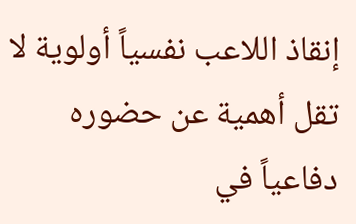إنقاذ اللاعب نفسياً أولوية لا تقل أهمية عن حضوره دفاعياً في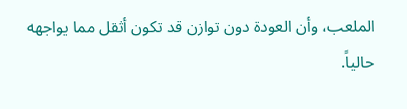الملعب، وأن العودة دون توازن قد تكون أثقل مما يواجهه حالياً.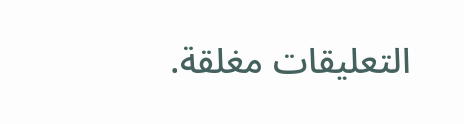التعليقات مغلقة.